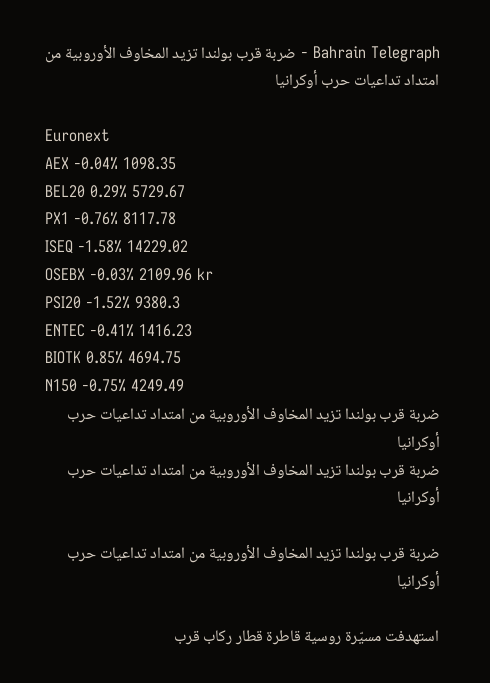Bahrain Telegraph - ضربة قرب بولندا تزيد المخاوف الأوروبية من امتداد تداعيات حرب أوكرانيا

Euronext
AEX -0.04% 1098.35
BEL20 0.29% 5729.67
PX1 -0.76% 8117.78
ISEQ -1.58% 14229.02
OSEBX -0.03% 2109.96 kr
PSI20 -1.52% 9380.3
ENTEC -0.41% 1416.23
BIOTK 0.85% 4694.75
N150 -0.75% 4249.49
ضربة قرب بولندا تزيد المخاوف الأوروبية من امتداد تداعيات حرب أوكرانيا
ضربة قرب بولندا تزيد المخاوف الأوروبية من امتداد تداعيات حرب أوكرانيا

ضربة قرب بولندا تزيد المخاوف الأوروبية من امتداد تداعيات حرب أوكرانيا

استهدفت مسيّرة روسية قاطرة قطار ركاب قرب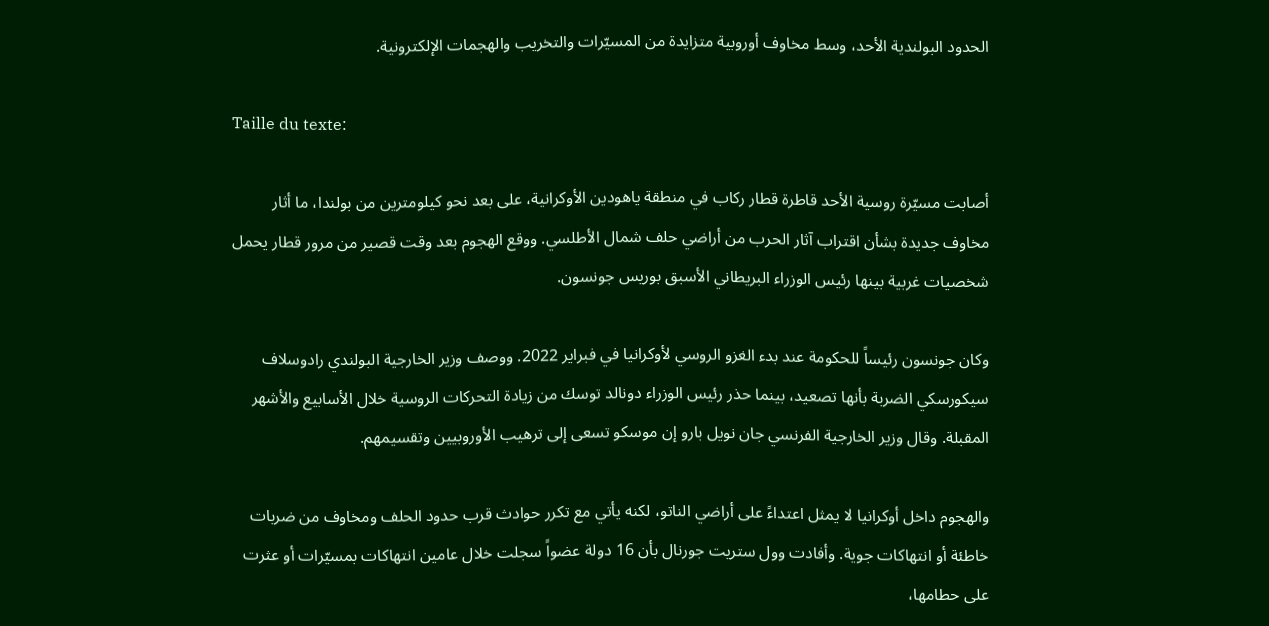الحدود البولندية الأحد، وسط مخاوف أوروبية متزايدة من المسيّرات والتخريب والهجمات الإلكترونية.

Taille du texte:

أصابت مسيّرة روسية الأحد قاطرة قطار ركاب في منطقة ياهودين الأوكرانية، على بعد نحو كيلومترين من بولندا، ما أثار مخاوف جديدة بشأن اقتراب آثار الحرب من أراضي حلف شمال الأطلسي. ووقع الهجوم بعد وقت قصير من مرور قطار يحمل شخصيات غربية بينها رئيس الوزراء البريطاني الأسبق بوريس جونسون.

وكان جونسون رئيساً للحكومة عند بدء الغزو الروسي لأوكرانيا في فبراير 2022. ووصف وزير الخارجية البولندي رادوسلاف سيكورسكي الضربة بأنها تصعيد، بينما حذر رئيس الوزراء دونالد توسك من زيادة التحركات الروسية خلال الأسابيع والأشهر المقبلة. وقال وزير الخارجية الفرنسي جان نويل بارو إن موسكو تسعى إلى ترهيب الأوروبيين وتقسيمهم.

والهجوم داخل أوكرانيا لا يمثل اعتداءً على أراضي الناتو، لكنه يأتي مع تكرر حوادث قرب حدود الحلف ومخاوف من ضربات خاطئة أو انتهاكات جوية. وأفادت وول ستريت جورنال بأن 16 دولة عضواً سجلت خلال عامين انتهاكات بمسيّرات أو عثرت على حطامها،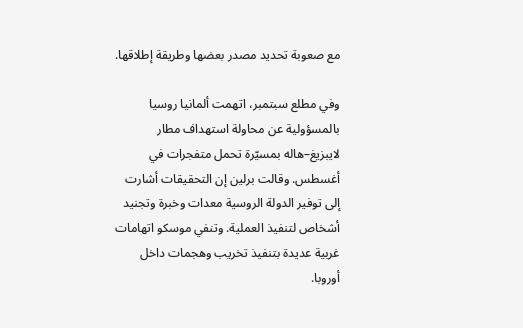مع صعوبة تحديد مصدر بعضها وطريقة إطلاقها.

وفي مطلع سبتمبر، اتهمت ألمانيا روسيا بالمسؤولية عن محاولة استهداف مطار لايبزيغ–هاله بمسيّرة تحمل متفجرات في أغسطس. وقالت برلين إن التحقيقات أشارت إلى توفير الدولة الروسية معدات وخبرة وتجنيد أشخاص لتنفيذ العملية. وتنفي موسكو اتهامات غربية عديدة بتنفيذ تخريب وهجمات داخل أوروبا.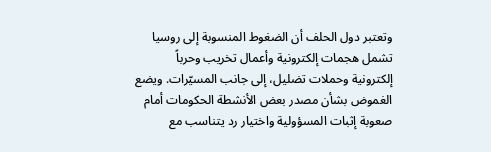وتعتبر دول الحلف أن الضغوط المنسوبة إلى روسيا تشمل هجمات إلكترونية وأعمال تخريب وحرباً إلكترونية وحملات تضليل، إلى جانب المسيّرات. ويضع الغموض بشأن مصدر بعض الأنشطة الحكومات أمام صعوبة إثبات المسؤولية واختيار رد يتناسب مع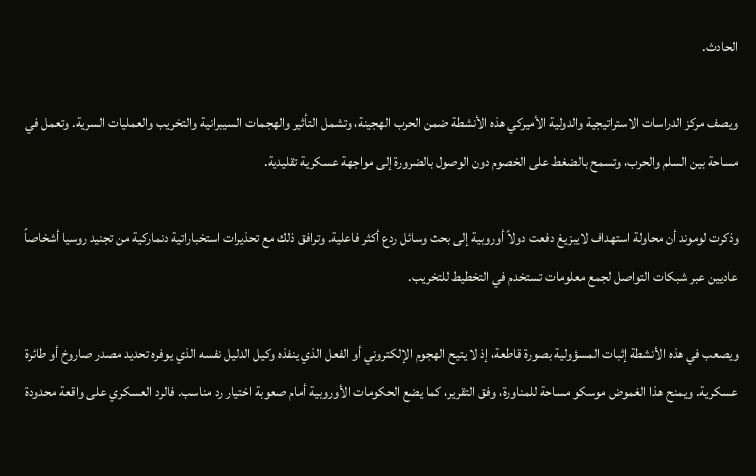الحادث.

ويصف مركز الدراسات الاستراتيجية والدولية الأميركي هذه الأنشطة ضمن الحرب الهجينة، وتشمل التأثير والهجمات السيبرانية والتخريب والعمليات السرية. وتعمل في مساحة بين السلم والحرب، وتسمح بالضغط على الخصوم دون الوصول بالضرورة إلى مواجهة عسكرية تقليدية.

وذكرت لوموند أن محاولة استهداف لايبزيغ دفعت دولاً أوروبية إلى بحث وسائل ردع أكثر فاعلية. وترافق ذلك مع تحذيرات استخباراتية دنماركية من تجنيد روسيا أشخاصاً عاديين عبر شبكات التواصل لجمع معلومات تستخدم في التخطيط للتخريب.

ويصعب في هذه الأنشطة إثبات المسؤولية بصورة قاطعة، إذ لا يتيح الهجوم الإلكتروني أو الفعل الذي ينفذه وكيل الدليل نفسه الذي يوفره تحديد مصدر صاروخ أو طائرة عسكرية. ويمنح هذا الغموض موسكو مساحة للمناورة، وفق التقرير، كما يضع الحكومات الأوروبية أمام صعوبة اختيار رد مناسب. فالرد العسكري على واقعة محدودة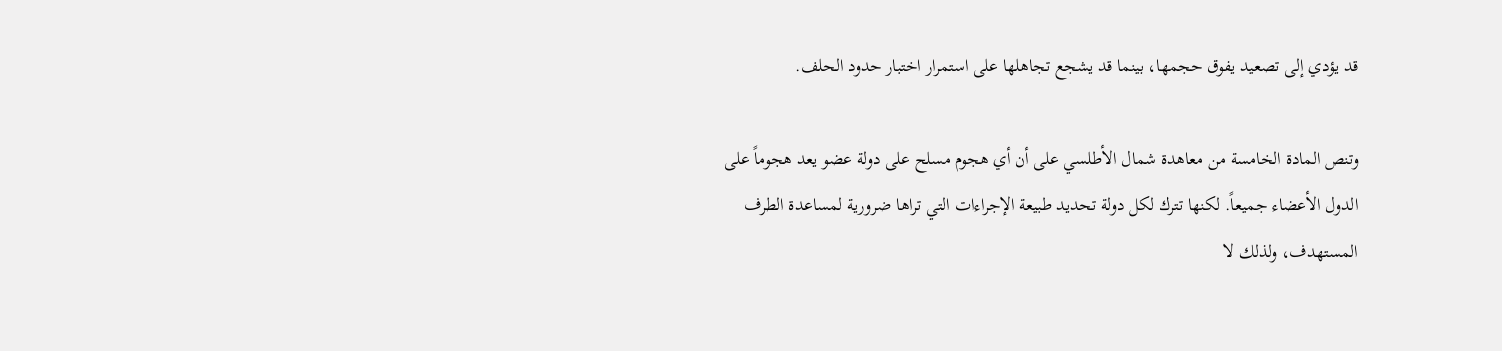قد يؤدي إلى تصعيد يفوق حجمها، بينما قد يشجع تجاهلها على استمرار اختبار حدود الحلف.

وتنص المادة الخامسة من معاهدة شمال الأطلسي على أن أي هجوم مسلح على دولة عضو يعد هجوماً على الدول الأعضاء جميعاً. لكنها تترك لكل دولة تحديد طبيعة الإجراءات التي تراها ضرورية لمساعدة الطرف المستهدف، ولذلك لا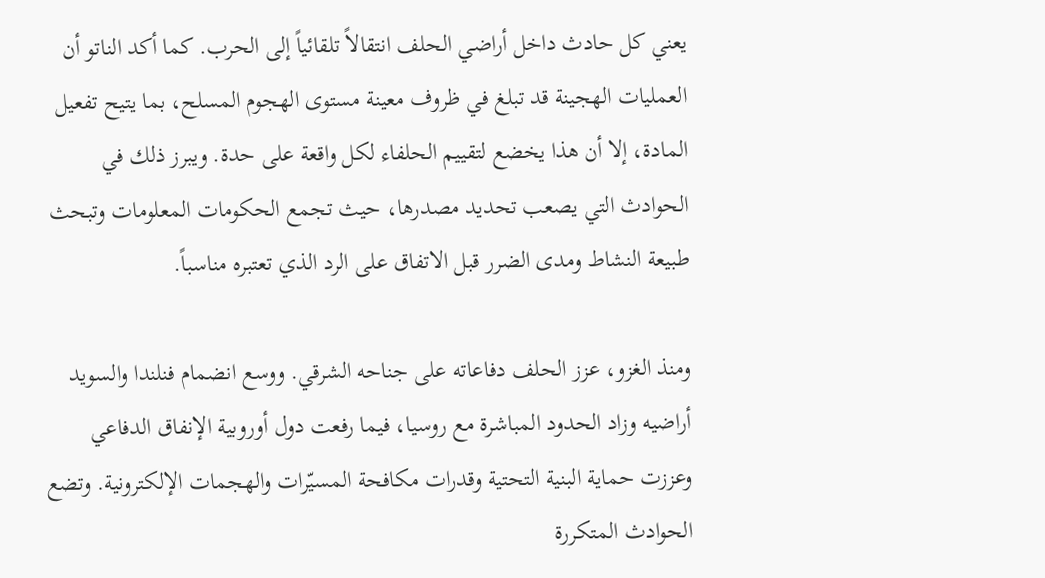يعني كل حادث داخل أراضي الحلف انتقالاً تلقائياً إلى الحرب. كما أكد الناتو أن العمليات الهجينة قد تبلغ في ظروف معينة مستوى الهجوم المسلح، بما يتيح تفعيل المادة، إلا أن هذا يخضع لتقييم الحلفاء لكل واقعة على حدة. ويبرز ذلك في الحوادث التي يصعب تحديد مصدرها، حيث تجمع الحكومات المعلومات وتبحث طبيعة النشاط ومدى الضرر قبل الاتفاق على الرد الذي تعتبره مناسباً.

ومنذ الغزو، عزز الحلف دفاعاته على جناحه الشرقي. ووسع انضمام فنلندا والسويد أراضيه وزاد الحدود المباشرة مع روسيا، فيما رفعت دول أوروبية الإنفاق الدفاعي وعززت حماية البنية التحتية وقدرات مكافحة المسيّرات والهجمات الإلكترونية. وتضع الحوادث المتكررة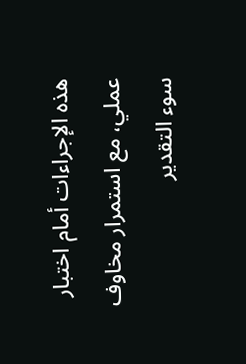هذه الإجراءات أمام اختبار عملي، مع استمرار مخاوف سوء التقدير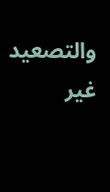والتصعيد غير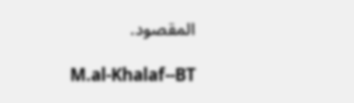المقصود.

M.al-Khalaf--BT